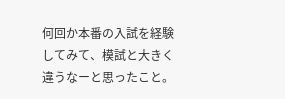何回か本番の入試を経験してみて、模試と大きく違うなーと思ったこと。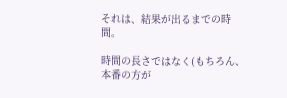それは、結果が出るまでの時間。

時間の長さではなく(もちろん、本番の方が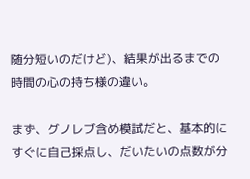随分短いのだけど)、結果が出るまでの時間の心の持ち様の違い。

まず、グノレブ含め模試だと、基本的にすぐに自己採点し、だいたいの点数が分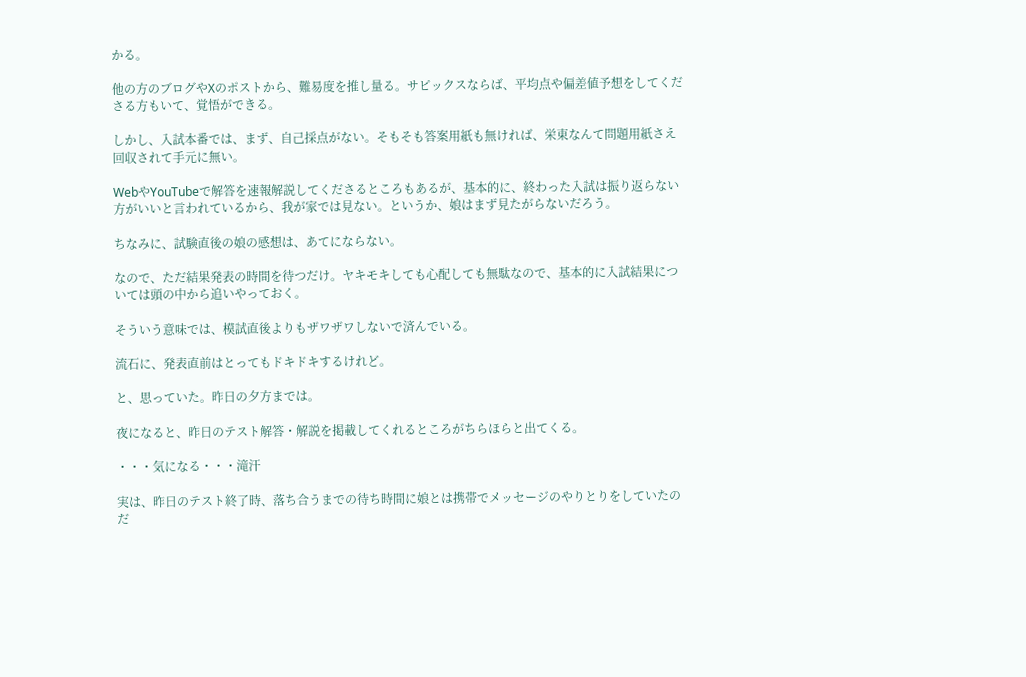かる。

他の方のブログやXのポストから、難易度を推し量る。サピックスならば、平均点や偏差値予想をしてくださる方もいて、覚悟ができる。

しかし、入試本番では、まず、自己採点がない。そもそも答案用紙も無ければ、栄東なんて問題用紙さえ回収されて手元に無い。

WebやYouTubeで解答を速報解説してくださるところもあるが、基本的に、終わった入試は振り返らない方がいいと言われているから、我が家では見ない。というか、娘はまず見たがらないだろう。

ちなみに、試験直後の娘の感想は、あてにならない。

なので、ただ結果発表の時間を待つだけ。ヤキモキしても心配しても無駄なので、基本的に入試結果については頭の中から追いやっておく。

そういう意味では、模試直後よりもザワザワしないで済んでいる。

流石に、発表直前はとってもドキドキするけれど。

と、思っていた。昨日の夕方までは。

夜になると、昨日のテスト解答・解説を掲載してくれるところがちらほらと出てくる。

・・・気になる・・・滝汗

実は、昨日のテスト終了時、落ち合うまでの待ち時間に娘とは携帯でメッセージのやりとりをしていたのだ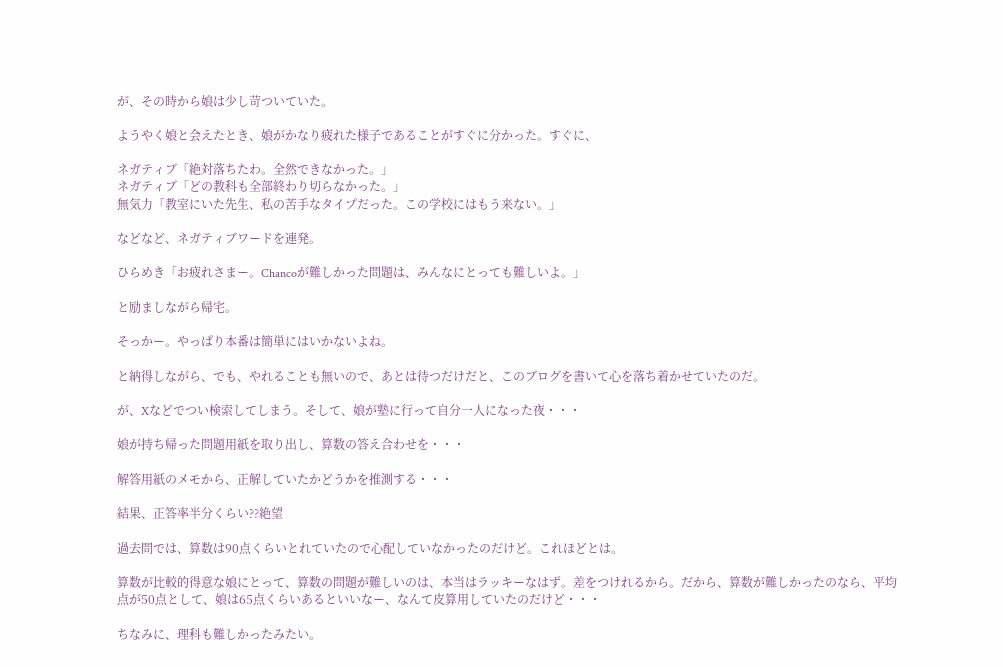が、その時から娘は少し苛ついていた。

ようやく娘と会えたとき、娘がかなり疲れた様子であることがすぐに分かった。すぐに、

ネガティブ「絶対落ちたわ。全然できなかった。」
ネガティブ「どの教科も全部終わり切らなかった。」
無気力「教室にいた先生、私の苦手なタイプだった。この学校にはもう来ない。」

などなど、ネガティブワードを連発。

ひらめき「お疲れさまー。Chancoが難しかった問題は、みんなにとっても難しいよ。」

と励ましながら帰宅。

そっかー。やっぱり本番は簡単にはいかないよね。

と納得しながら、でも、やれることも無いので、あとは待つだけだと、このブログを書いて心を落ち着かせていたのだ。

が、Xなどでつい検索してしまう。そして、娘が塾に行って自分一人になった夜・・・

娘が持ち帰った問題用紙を取り出し、算数の答え合わせを・・・

解答用紙のメモから、正解していたかどうかを推測する・・・

結果、正答率半分くらい??絶望

過去問では、算数は90点くらいとれていたので心配していなかったのだけど。これほどとは。

算数が比較的得意な娘にとって、算数の問題が難しいのは、本当はラッキーなはず。差をつけれるから。だから、算数が難しかったのなら、平均点が50点として、娘は65点くらいあるといいなー、なんて皮算用していたのだけど・・・

ちなみに、理科も難しかったみたい。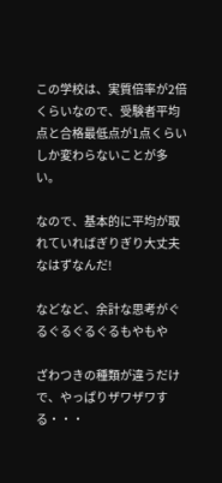この学校は、実質倍率が2倍くらいなので、受験者平均点と合格最低点が1点くらいしか変わらないことが多い。

なので、基本的に平均が取れていればぎりぎり大丈夫なはずなんだ!

などなど、余計な思考がぐるぐるぐるぐるもやもや

ざわつきの種類が違うだけで、やっぱりザワザワする・・・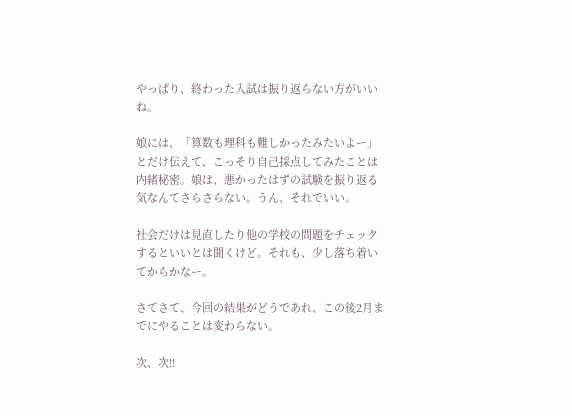やっぱり、終わった入試は振り返らない方がいいね。

娘には、「算数も理科も難しかったみたいよー」とだけ伝えて、こっそり自己採点してみたことは内緒秘密。娘は、悪かったはずの試験を振り返る気なんてさらさらない。うん、それでいい。

社会だけは見直したり他の学校の問題をチェックするといいとは聞くけど。それも、少し落ち着いてからかなー。

さてさて、今回の結果がどうであれ、この後2月までにやることは変わらない。

次、次!!